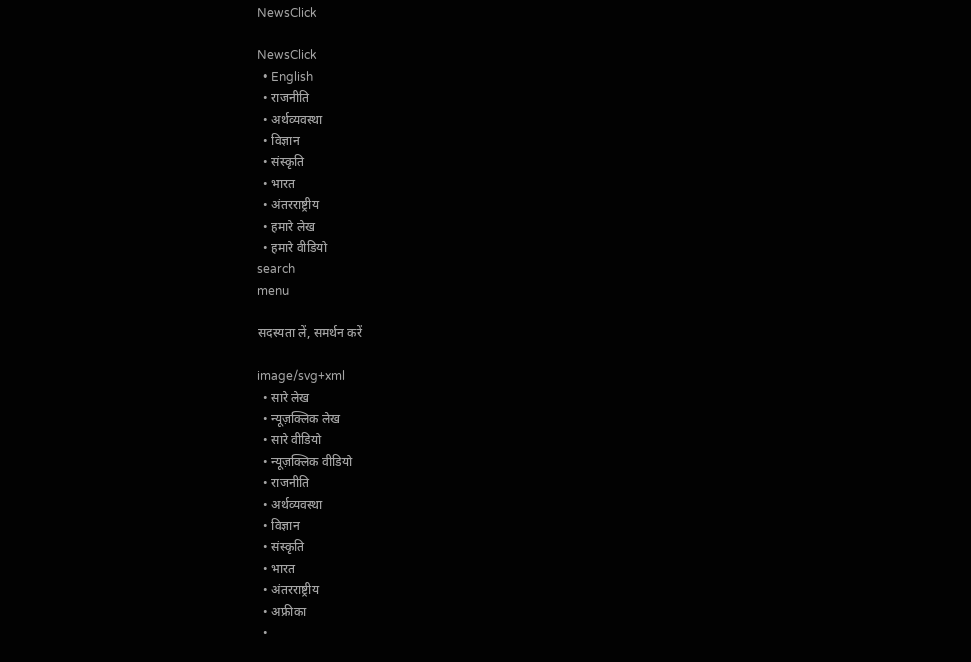NewsClick

NewsClick
  • English
  • राजनीति
  • अर्थव्यवस्था
  • विज्ञान
  • संस्कृति
  • भारत
  • अंतरराष्ट्रीय
  • हमारे लेख
  • हमारे वीडियो
search
menu

सदस्यता लें, समर्थन करें

image/svg+xml
  • सारे लेख
  • न्यूज़क्लिक लेख
  • सारे वीडियो
  • न्यूज़क्लिक वीडियो
  • राजनीति
  • अर्थव्यवस्था
  • विज्ञान
  • संस्कृति
  • भारत
  • अंतरराष्ट्रीय
  • अफ्रीका
  •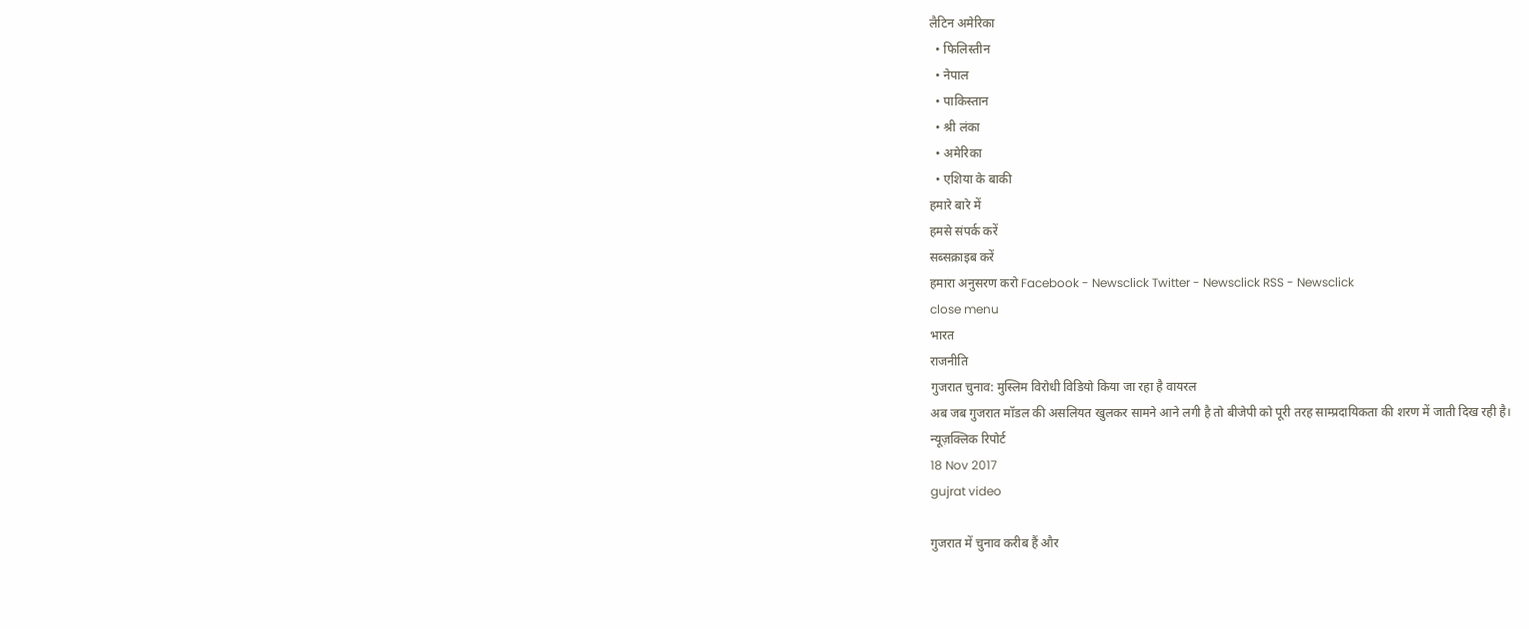लैटिन अमेरिका
  • फिलिस्तीन
  • नेपाल
  • पाकिस्तान
  • श्री लंका
  • अमेरिका
  • एशिया के बाकी
हमारे बारे में
हमसे संपर्क करें
सब्सक्राइब करें
हमारा अनुसरण करो Facebook - Newsclick Twitter - Newsclick RSS - Newsclick
close menu
भारत
राजनीति
गुजरात चुनाव: मुस्लिम विरोधी विडियो किया जा रहा है वायरल
अब जब गुजरात मॉडल की असलियत खुलकर सामने आने लगी है तो बीजेपी को पूरी तरह साम्प्रदायिकता की शरण में जाती दिख रही है।
न्यूज़क्लिक रिपोर्ट
18 Nov 2017
gujrat video

गुजरात में चुनाव करीब हैं और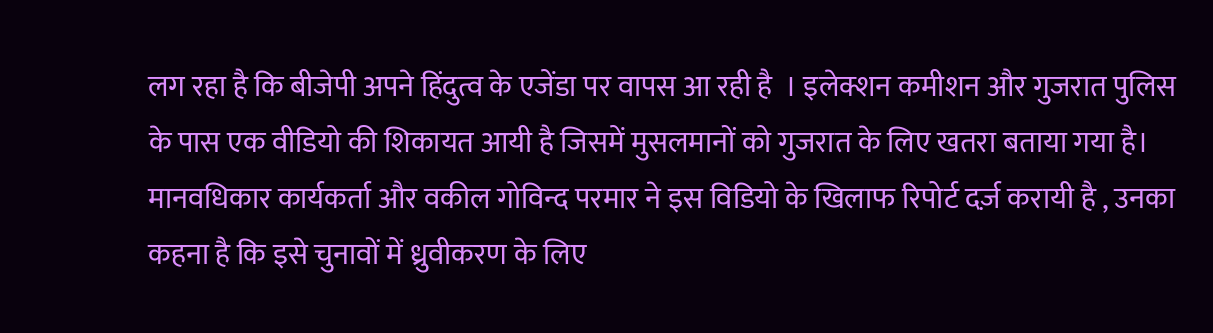लग रहा है कि बीजेपी अपने हिंदुत्व के एजेंडा पर वापस आ रही है  । इलेक्शन कमीशन और गुजरात पुलिस के पास एक वीडियो की शिकायत आयी है जिसमें मुसलमानों को गुजरात के लिए खतरा बताया गया है। मानवधिकार कार्यकर्ता और वकील गोविन्द परमार ने इस विडियो के खिलाफ रिपोर्ट दर्ज़ करायी है , उनका कहना है कि इसे चुनावों में ध्रुवीकरण के लिए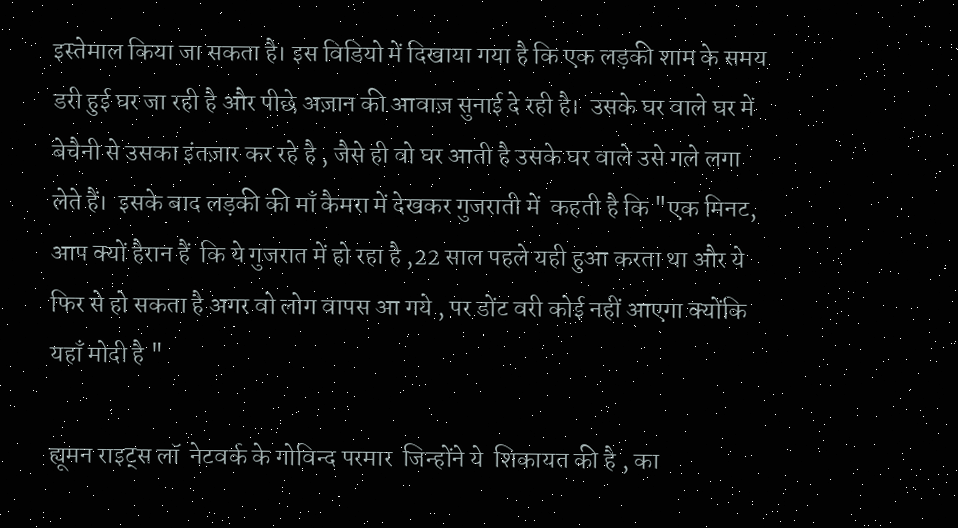इस्तेमाल किया जा सकता है। इस विडियो में दिखाया गया है कि एक लड़की शाम के समय डरी हुई घर जा रही है और पीछे अज़ान की आवाज़ सुनाई दे रही है।  उसके घर वाले घर में बेचैनी से उसका इंतज़ार कर रहे है , जैसे ही वो घर आती है उसके घर वाले उसे गले लगा लेते हैं।  इसके बाद लड़की की माँ कैमरा में देखकर गुजराती में  कहती है कि "एक मिनट, आप क्यों हैरान हैं  कि ये गुजरात में हो रहा है ,22 साल पहले यही हुआ करता था और ये फिर से हो सकता है अगर वो लोग वापस आ गये , पर डोंट वरी कोई नहीं आएगा क्योंकि यहाँ मोदी है "

ह्यूमन राइट्स लॉ  नेटवर्क के गोविन्द परमार  जिन्होंने ये  शिकायत की है , का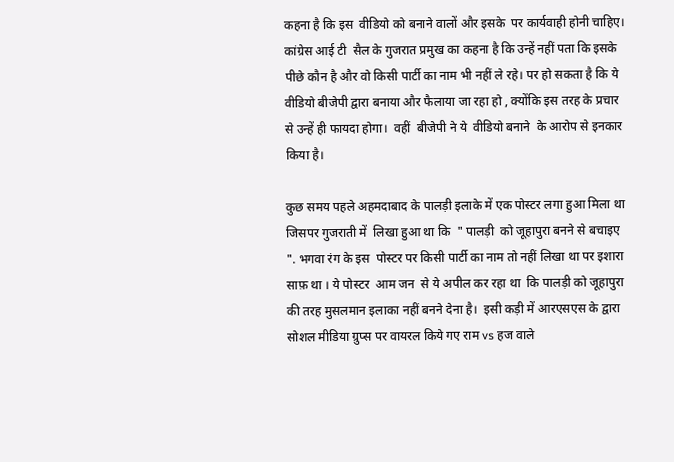कहना है कि इस  वीडियो को बनाने वालों और इसके  पर कार्यवाही होनी चाहिए।  कांग्रेस आई टी  सैल के गुजरात प्रमुख का कहना है कि उन्हें नहीं पता कि इसके पीछे कौन है और वो किसी पार्टी का नाम भी नहीं ले रहे। पर हो सकता है कि ये वीडियो बीजेपी द्वारा बनाया और फैलाया जा रहा हो , क्योंकि इस तरह के प्रचार से उन्हें ही फायदा होगा।  वहीं  बीजेपी ने ये  वीडियो बनाने  के आरोप से इनकार किया है।

कुछ समय पहले अहमदाबाद के पालड़ी इलाके में एक पोस्टर लगा हुआ मिला था जिसपर गुजराती में  लिखा हुआ था कि  " पालड़ी  को जूहापुरा बनने से बचाइए ". भगवा रंग के इस  पोस्टर पर किसी पार्टी का नाम तो नहीं लिखा था पर इशारा साफ़ था । ये पोस्टर  आम जन  से ये अपील कर रहा था  कि पालड़ी को जूहापुरा की तरह मुसलमान इलाका नहीं बनने देना है।  इसी कड़ी में आरएसएस के द्वारा सोशल मीडिया ग्रुप्स पर वायरल किये गए राम vs हज वाले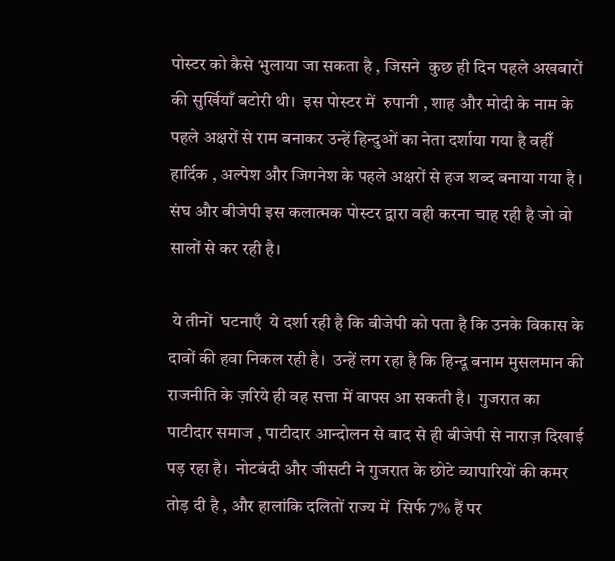पोस्टर को कैसे भुलाया जा सकता है , जिसने  कुछ ही दिन पहले अखबारों की सुर्खियाँ बटोरी थी।  इस पोस्टर में  रुपानी , शाह और मोदी के नाम के पहले अक्षरों से राम बनाकर उन्हें हिन्दुओं का नेता दर्शाया गया है वहीँ हार्दिक , अल्पेश और जिगनेश के पहले अक्षरों से हज शब्द बनाया गया है ।  संघ और बीजेपी इस कलात्मक पोस्टर द्वारा वही करना चाह रही है जो वो सालों से कर रही है।

 ये तीनों  घटनाएँ  ये दर्शा रही है कि बीजेपी को पता है कि उनके विकास के दावों की हवा निकल रही है।  उन्हें लग रहा है कि हिन्दू बनाम मुसलमान की राजनीति के ज़रिये ही वह सत्ता में वापस आ सकती है।  गुजरात का पाटीदार समाज , पाटीदार आन्दोलन से बाद से ही बीजेपी से नाराज़ दिखाई पड़ रहा है।  नोटबंदी और जीसटी ने गुजरात के छोटे व्यापारियों की कमर तोड़ दी है , और हालांकि दलितों राज्य में  सिर्फ 7% हैं पर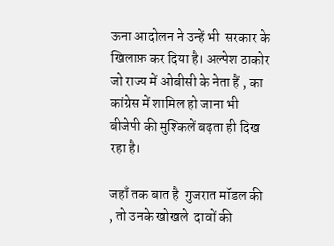ऊना आदोलन ने उन्हें भी  सरकार के खिलाफ़ कर दिया है। अल्पेश ठाकोर जो राज्य में ओबीसी के नेता हैं , का कांग्रेस में शामिल हो जाना भी बीजेपी की मुश्किलें बढ़ता ही दिख रहा है।

जहाँ तक बात है  गुजरात मॉडल की , तो उनके खोखले  दावों की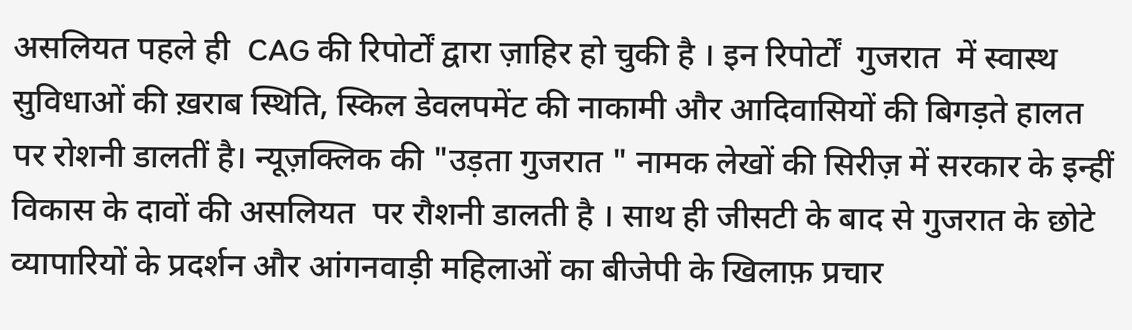असलियत पहले ही  CAG की रिपोर्टों द्वारा ज़ाहिर हो चुकी है । इन रिपोर्टों  गुजरात  में स्वास्थ सुविधाओं की ख़राब स्थिति, स्किल डेवलपमेंट की नाकामी और आदिवासियों की बिगड़ते हालत पर रोशनी डालतीं है। न्यूज़क्लिक की "उड़ता गुजरात " नामक लेखों की सिरीज़ में सरकार के इन्हीं  विकास के दावों की असलियत  पर रौशनी डालती है । साथ ही जीसटी के बाद से गुजरात के छोटे व्यापारियों के प्रदर्शन और आंगनवाड़ी महिलाओं का बीजेपी के खिलाफ़ प्रचार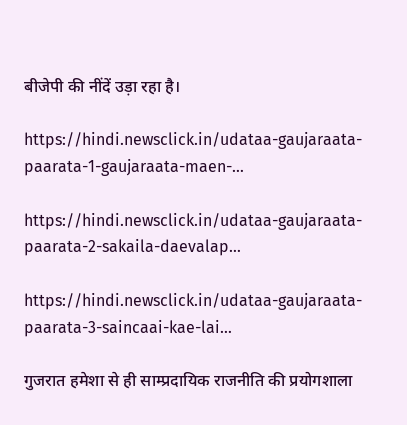बीजेपी की नींदें उड़ा रहा है।

https://hindi.newsclick.in/udataa-gaujaraata-paarata-1-gaujaraata-maen-…

https://hindi.newsclick.in/udataa-gaujaraata-paarata-2-sakaila-daevalap…

https://hindi.newsclick.in/udataa-gaujaraata-paarata-3-saincaai-kae-lai…

गुजरात हमेशा से ही साम्प्रदायिक राजनीति की प्रयोगशाला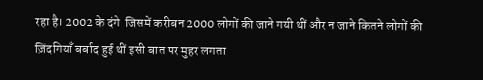रहा है। 2002 के दंगे  जिसमें करीबन 2000 लोगों की जाने गयी थीं और न जाने कितने लोगों की ज़िंदगियाँ बर्बाद हुई थीं इसी बात पर मुहर लगता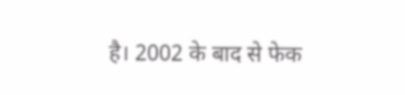है। 2002 के बाद से फेक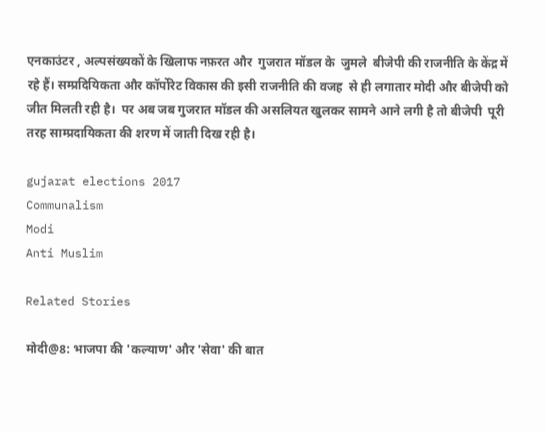एनकाउंटर , अल्पसंख्यकों के खिलाफ नफ़रत और  गुजरात मॉडल के  जुमले  बीजेपी की राजनीति के केंद्र में रहे हैं। सम्प्रदियिकता और कॉर्पोरेट विकास की इसी राजनीति की वजह  से ही लगातार मोदी और बीजेपी को जीत मिलती रही है।  पर अब जब गुजरात मॉडल की असलियत खुलकर सामने आने लगी है तो बीजेपी  पूरी तरह साम्प्रदायिकता की शरण में जाती दिख रही है।

gujarat elections 2017
Communalism
Modi
Anti Muslim

Related Stories

मोदी@8: भाजपा की 'कल्याण' और 'सेवा' की बात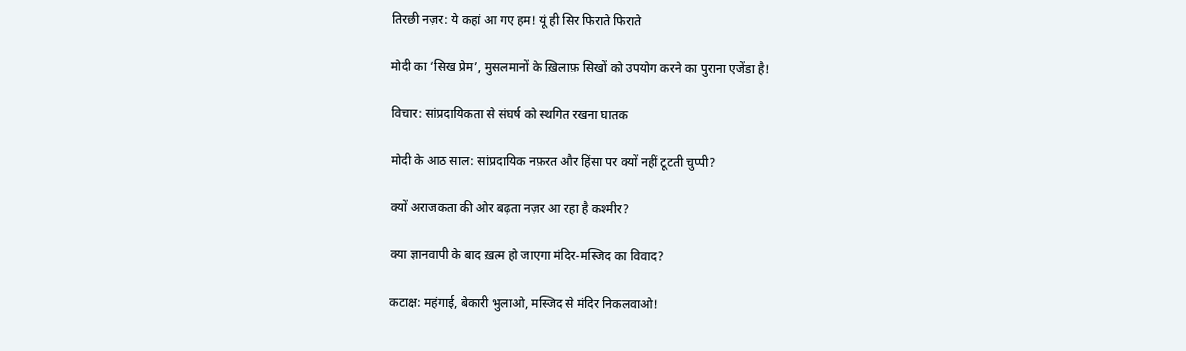तिरछी नज़र: ये कहां आ गए हम! यूं ही सिर फिराते फिराते

मोदी का ‘सिख प्रेम’, मुसलमानों के ख़िलाफ़ सिखों को उपयोग करने का पुराना एजेंडा है!

विचार: सांप्रदायिकता से संघर्ष को स्थगित रखना घातक

मोदी के आठ साल: सांप्रदायिक नफ़रत और हिंसा पर क्यों नहीं टूटती चुप्पी?

क्यों अराजकता की ओर बढ़ता नज़र आ रहा है कश्मीर?

क्या ज्ञानवापी के बाद ख़त्म हो जाएगा मंदिर-मस्जिद का विवाद?

कटाक्ष: महंगाई, बेकारी भुलाओ, मस्जिद से मंदिर निकलवाओ!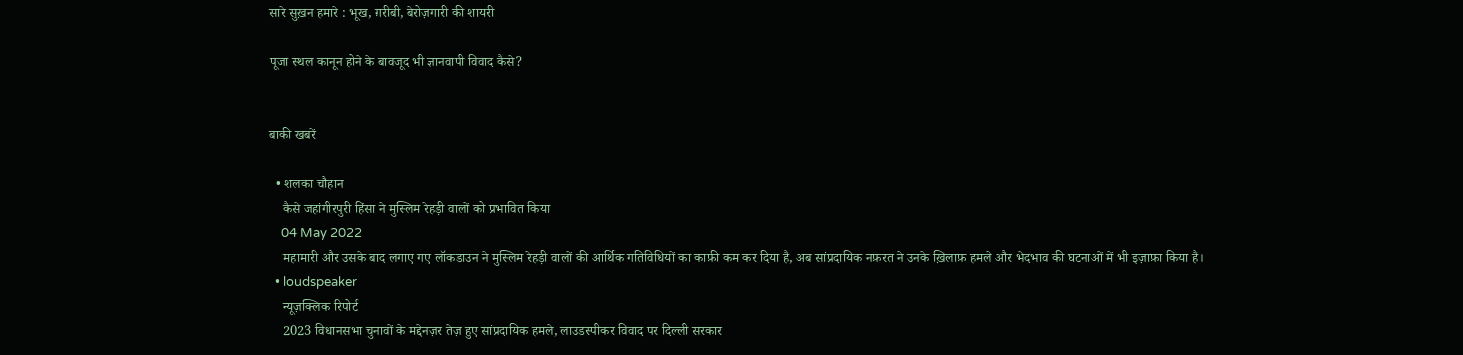सारे सुख़न हमारे : भूख, ग़रीबी, बेरोज़गारी की शायरी

पूजा स्थल कानून होने के बावजूद भी ज्ञानवापी विवाद कैसे?


बाकी खबरें

  • शलका चौहान
    कैसे जहांगीरपुरी हिंसा ने मुस्लिम रेहड़ी वालों को प्रभावित किया
    04 May 2022
    महामारी और उसके बाद लगाए गए लॉकडाउन ने मुस्लिम रेहड़ी वालों की आर्थिक गतिविधियों का काफ़ी कम कर दिया है, अब सांप्रदायिक नफ़रत ने उनके ख़िलाफ़ हमले और भेदभाव की घटनाओं में भी इज़ाफ़ा किया है।
  • loudspeaker
    न्यूज़क्लिक रिपोर्ट
    2023 विधानसभा चुनावों के मद्देनज़र तेज़ हुए सांप्रदायिक हमले, लाउडस्पीकर विवाद पर दिल्ली सरकार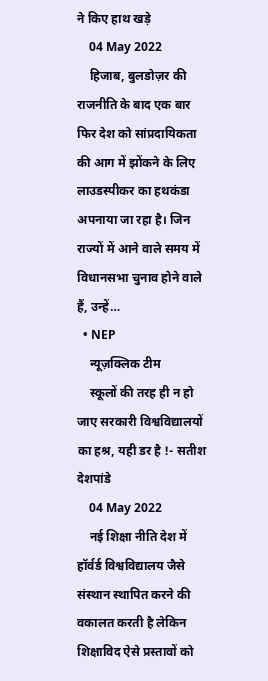ने किए हाथ खड़े
    04 May 2022
    हिजाब, बुलडोज़र की राजनीति के बाद एक बार फिर देश को सांप्रदायिकता की आग में झोंकने के लिए लाउडस्पीकर का हथकंडा अपनाया जा रहा है। जिन राज्यों में आने वाले समय में विधानसभा चुनाव होने वाले हैं, उन्हें…
  • NEP
    न्यूज़क्लिक टीम
    स्कूलों की तरह ही न हो जाए सरकारी विश्वविद्यालयों का हश्र, यही डर है !- सतीश देशपांडे
    04 May 2022
    नई शिक्षा नीति देश में हॉर्वर्ड विश्वविद्यालय जैसे संस्थान स्थापित करने की वकालत करती है लेकिन शिक्षाविद ऐसे प्रस्तावों को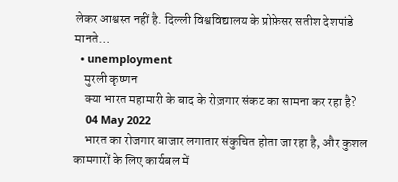लेकर आश्वस्त नहीं है. दिल्ली विश्वविद्यालय के प्रोफ़ेसर सतीश देशपांडे मानते…
  • unemployment
    मुरली कृष्णन
    क्या भारत महामारी के बाद के रोज़गार संकट का सामना कर रहा है?
    04 May 2022
    भारत का रोजगार बाजार लगातार संकुचित होता जा रहा है, और कुशल कामगारों के लिए कार्यबल में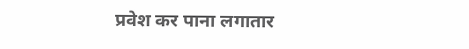प्रवेश कर पाना लगातार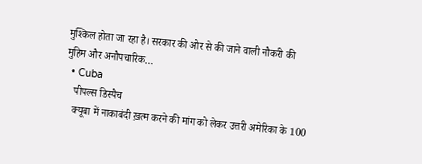मुश्किल होता जा रहा है। सरकार की ओर से की जाने वाली नौकरी की मुहिम और अनौपचारिक…
  • Cuba
    पीपल्स डिस्पैच
    क्यूबा में नाकाबंदी ख़त्म करने की मांग को लेकर उत्तरी अमेरिका के 100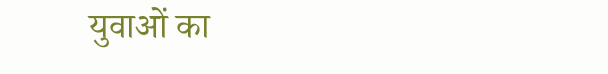युवाओं का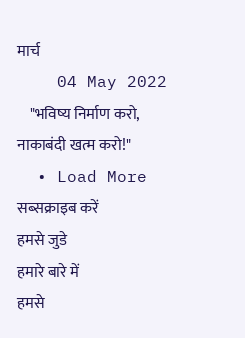मार्च
    04 May 2022
    "भविष्य निर्माण करो, नाकाबंदी खत्म करो!"
  • Load More
सब्सक्राइब करें
हमसे जुडे
हमारे बारे में
हमसे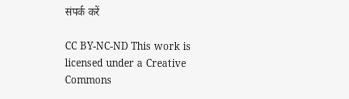संपर्क करें

CC BY-NC-ND This work is licensed under a Creative Commons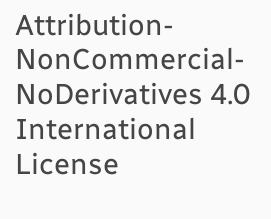Attribution-NonCommercial-NoDerivatives 4.0 International License